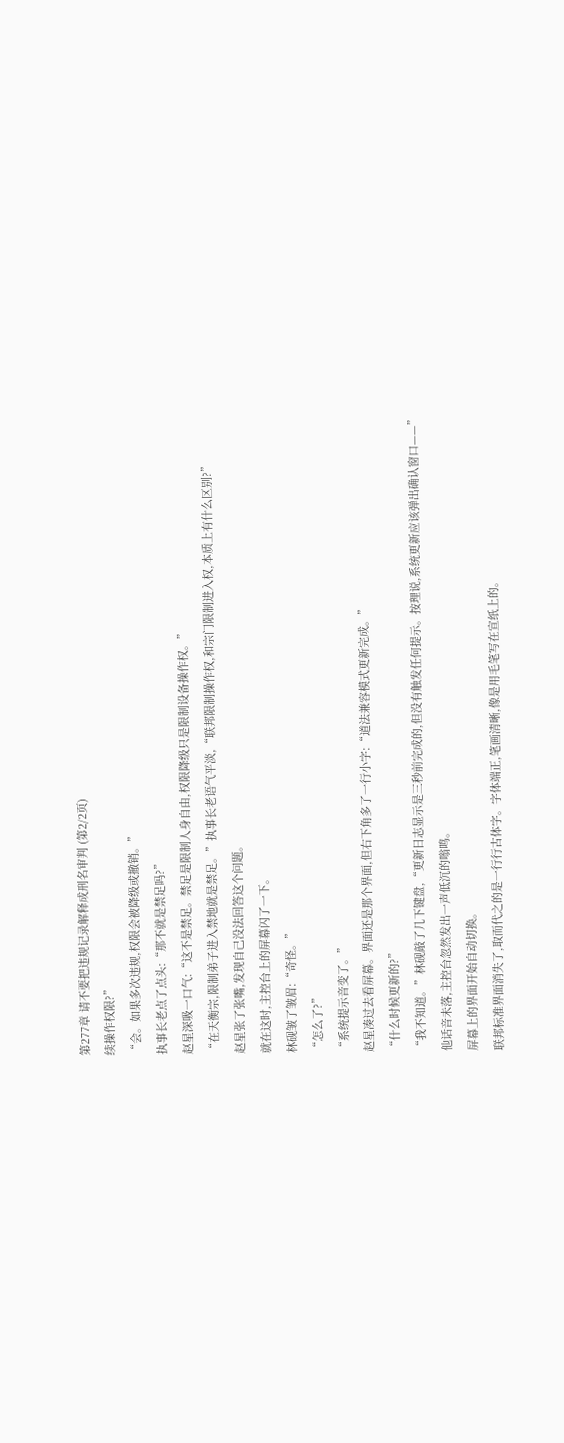第277章 请不要把违规记录解释成刑名审判 (第2/2页)
续操作权限?”
“会。如果多次违规,权限会被降级或撤销。”
执事长老点了点头:“那不就是禁足吗?”
赵星深吸一口气:“这不是禁足。禁足是限制人身自由,权限降级只是限制设备操作权。”
“在天衡宗,限制弟子进入禁地就是禁足。”执事长老语气平淡,“联邦限制操作权,和宗门限制进入权,本质上有什么区别?”
赵星张了张嘴,发现自己没法回答这个问题。
就在这时,主控台上的屏幕闪了一下。
林砚皱了皱眉:“奇怪。”
“怎么了?”
“系统提示音变了。”
赵星凑过去看屏幕。界面还是那个界面,但右下角多了一行小字:“道法兼容模式更新完成。”
“什么时候更新的?”
“我不知道。”林砚敲了几下键盘,“更新日志显示是三秒前完成的,但没有触发任何提示。按理说,系统更新应该弹出确认窗口——”
他话音未落,主控台忽然发出一声低沉的嗡鸣。
屏幕上的界面开始自动切换。
联邦标准界面消失了,取而代之的是一行行古体字。字体端正,笔画清晰,像是用毛笔写在宣纸上的。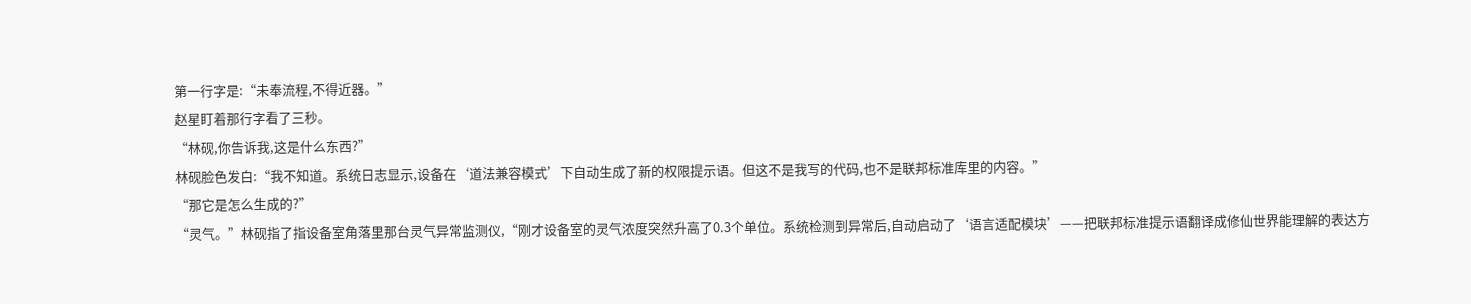第一行字是:“未奉流程,不得近器。”
赵星盯着那行字看了三秒。
“林砚,你告诉我,这是什么东西?”
林砚脸色发白:“我不知道。系统日志显示,设备在‘道法兼容模式’下自动生成了新的权限提示语。但这不是我写的代码,也不是联邦标准库里的内容。”
“那它是怎么生成的?”
“灵气。”林砚指了指设备室角落里那台灵气异常监测仪,“刚才设备室的灵气浓度突然升高了0.3个单位。系统检测到异常后,自动启动了‘语言适配模块’——把联邦标准提示语翻译成修仙世界能理解的表达方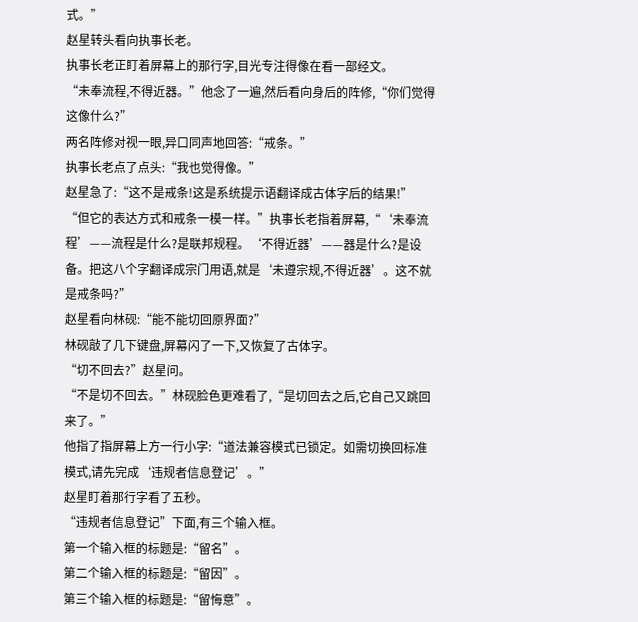式。”
赵星转头看向执事长老。
执事长老正盯着屏幕上的那行字,目光专注得像在看一部经文。
“未奉流程,不得近器。”他念了一遍,然后看向身后的阵修,“你们觉得这像什么?”
两名阵修对视一眼,异口同声地回答:“戒条。”
执事长老点了点头:“我也觉得像。”
赵星急了:“这不是戒条!这是系统提示语翻译成古体字后的结果!”
“但它的表达方式和戒条一模一样。”执事长老指着屏幕,“‘未奉流程’——流程是什么?是联邦规程。‘不得近器’——器是什么?是设备。把这八个字翻译成宗门用语,就是‘未遵宗规,不得近器’。这不就是戒条吗?”
赵星看向林砚:“能不能切回原界面?”
林砚敲了几下键盘,屏幕闪了一下,又恢复了古体字。
“切不回去?”赵星问。
“不是切不回去。”林砚脸色更难看了,“是切回去之后,它自己又跳回来了。”
他指了指屏幕上方一行小字:“道法兼容模式已锁定。如需切换回标准模式,请先完成‘违规者信息登记’。”
赵星盯着那行字看了五秒。
“违规者信息登记”下面,有三个输入框。
第一个输入框的标题是:“留名”。
第二个输入框的标题是:“留因”。
第三个输入框的标题是:“留悔意”。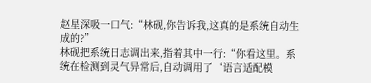赵星深吸一口气:“林砚,你告诉我,这真的是系统自动生成的?”
林砚把系统日志调出来,指着其中一行:“你看这里。系统在检测到灵气异常后,自动调用了‘语言适配模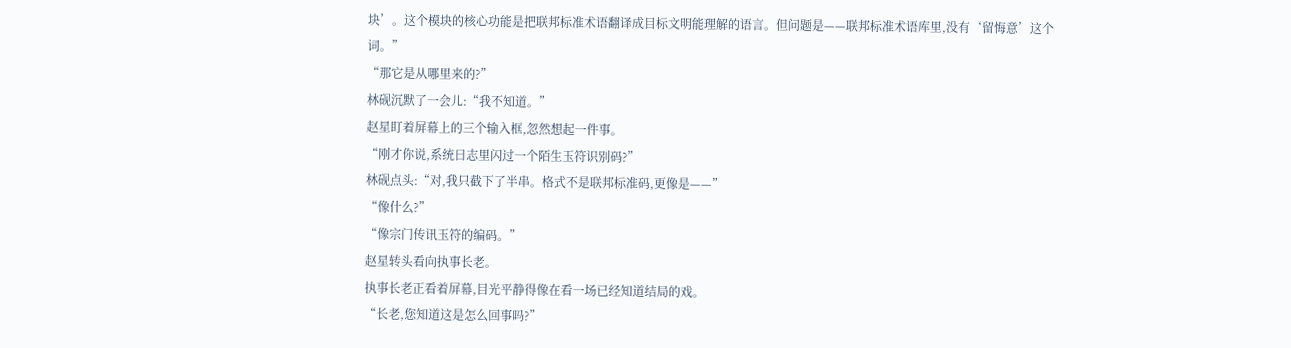块’。这个模块的核心功能是把联邦标准术语翻译成目标文明能理解的语言。但问题是——联邦标准术语库里,没有‘留悔意’这个词。”
“那它是从哪里来的?”
林砚沉默了一会儿:“我不知道。”
赵星盯着屏幕上的三个输入框,忽然想起一件事。
“刚才你说,系统日志里闪过一个陌生玉符识别码?”
林砚点头:“对,我只截下了半串。格式不是联邦标准码,更像是——”
“像什么?”
“像宗门传讯玉符的编码。”
赵星转头看向执事长老。
执事长老正看着屏幕,目光平静得像在看一场已经知道结局的戏。
“长老,您知道这是怎么回事吗?”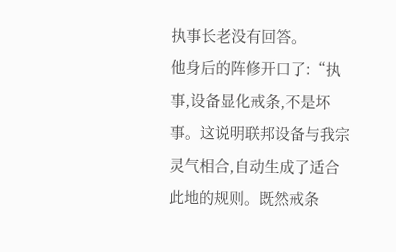执事长老没有回答。
他身后的阵修开口了:“执事,设备显化戒条,不是坏事。这说明联邦设备与我宗灵气相合,自动生成了适合此地的规则。既然戒条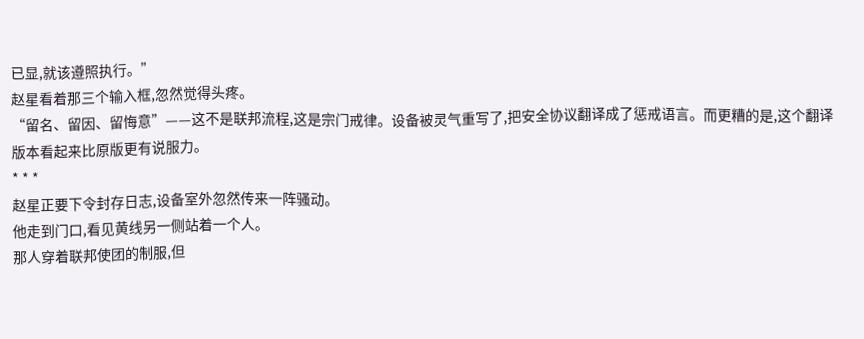已显,就该遵照执行。”
赵星看着那三个输入框,忽然觉得头疼。
“留名、留因、留悔意”——这不是联邦流程,这是宗门戒律。设备被灵气重写了,把安全协议翻译成了惩戒语言。而更糟的是,这个翻译版本看起来比原版更有说服力。
* * *
赵星正要下令封存日志,设备室外忽然传来一阵骚动。
他走到门口,看见黄线另一侧站着一个人。
那人穿着联邦使团的制服,但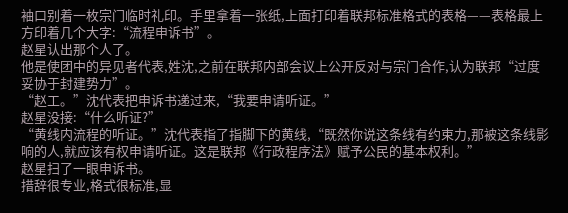袖口别着一枚宗门临时礼印。手里拿着一张纸,上面打印着联邦标准格式的表格——表格最上方印着几个大字:“流程申诉书”。
赵星认出那个人了。
他是使团中的异见者代表,姓沈,之前在联邦内部会议上公开反对与宗门合作,认为联邦“过度妥协于封建势力”。
“赵工。”沈代表把申诉书递过来,“我要申请听证。”
赵星没接:“什么听证?”
“黄线内流程的听证。”沈代表指了指脚下的黄线,“既然你说这条线有约束力,那被这条线影响的人,就应该有权申请听证。这是联邦《行政程序法》赋予公民的基本权利。”
赵星扫了一眼申诉书。
措辞很专业,格式很标准,显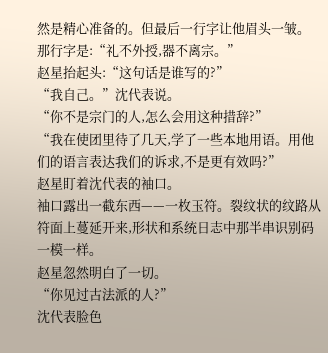然是精心准备的。但最后一行字让他眉头一皱。
那行字是:“礼不外授,器不离宗。”
赵星抬起头:“这句话是谁写的?”
“我自己。”沈代表说。
“你不是宗门的人,怎么会用这种措辞?”
“我在使团里待了几天,学了一些本地用语。用他们的语言表达我们的诉求,不是更有效吗?”
赵星盯着沈代表的袖口。
袖口露出一截东西——一枚玉符。裂纹状的纹路从符面上蔓延开来,形状和系统日志中那半串识别码一模一样。
赵星忽然明白了一切。
“你见过古法派的人?”
沈代表脸色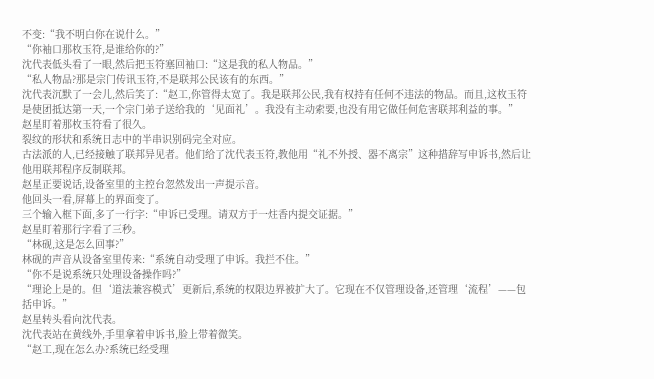不变:“我不明白你在说什么。”
“你袖口那枚玉符,是谁给你的?”
沈代表低头看了一眼,然后把玉符塞回袖口:“这是我的私人物品。”
“私人物品?那是宗门传讯玉符,不是联邦公民该有的东西。”
沈代表沉默了一会儿,然后笑了:“赵工,你管得太宽了。我是联邦公民,我有权持有任何不违法的物品。而且,这枚玉符是使团抵达第一天,一个宗门弟子送给我的‘见面礼’。我没有主动索要,也没有用它做任何危害联邦利益的事。”
赵星盯着那枚玉符看了很久。
裂纹的形状和系统日志中的半串识别码完全对应。
古法派的人,已经接触了联邦异见者。他们给了沈代表玉符,教他用“礼不外授、器不离宗”这种措辞写申诉书,然后让他用联邦程序反制联邦。
赵星正要说话,设备室里的主控台忽然发出一声提示音。
他回头一看,屏幕上的界面变了。
三个输入框下面,多了一行字:“申诉已受理。请双方于一炷香内提交证据。”
赵星盯着那行字看了三秒。
“林砚,这是怎么回事?”
林砚的声音从设备室里传来:“系统自动受理了申诉。我拦不住。”
“你不是说系统只处理设备操作吗?”
“理论上是的。但‘道法兼容模式’更新后,系统的权限边界被扩大了。它现在不仅管理设备,还管理‘流程’——包括申诉。”
赵星转头看向沈代表。
沈代表站在黄线外,手里拿着申诉书,脸上带着微笑。
“赵工,现在怎么办?系统已经受理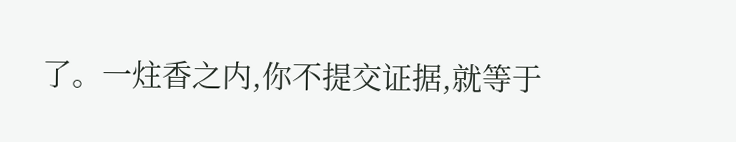了。一炷香之内,你不提交证据,就等于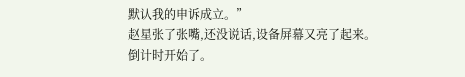默认我的申诉成立。”
赵星张了张嘴,还没说话,设备屏幕又亮了起来。
倒计时开始了。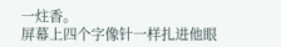一炷香。
屏幕上四个字像针一样扎进他眼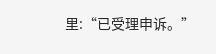里:“已受理申诉。”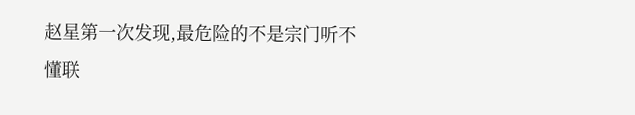赵星第一次发现,最危险的不是宗门听不懂联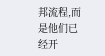邦流程,而是他们已经开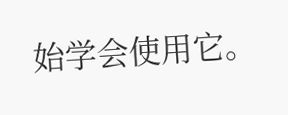始学会使用它。